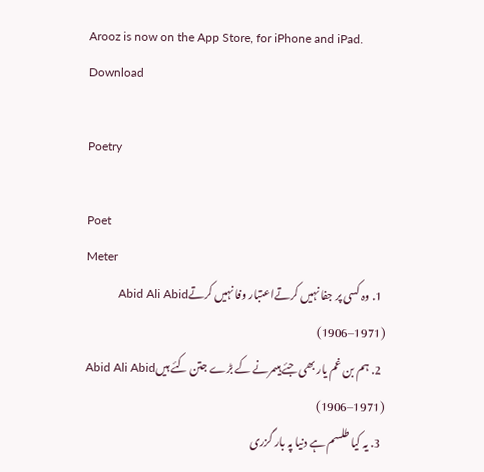Arooz is now on the App Store, for iPhone and iPad. Download

Poetry

Poet
Meter
  1. وہ کسی پر جفا نہیں کرتےاعتبار وفا نہیں کرتےAbid Ali Abid (1906–1971)
  2. ہم بن غم یار بھی جئے ہیںمرنے کے بڑے جتن کئے ہیںAbid Ali Abid (1906–1971)
  3. یہ کیا طلسم ہے دنیا پہ بار گزری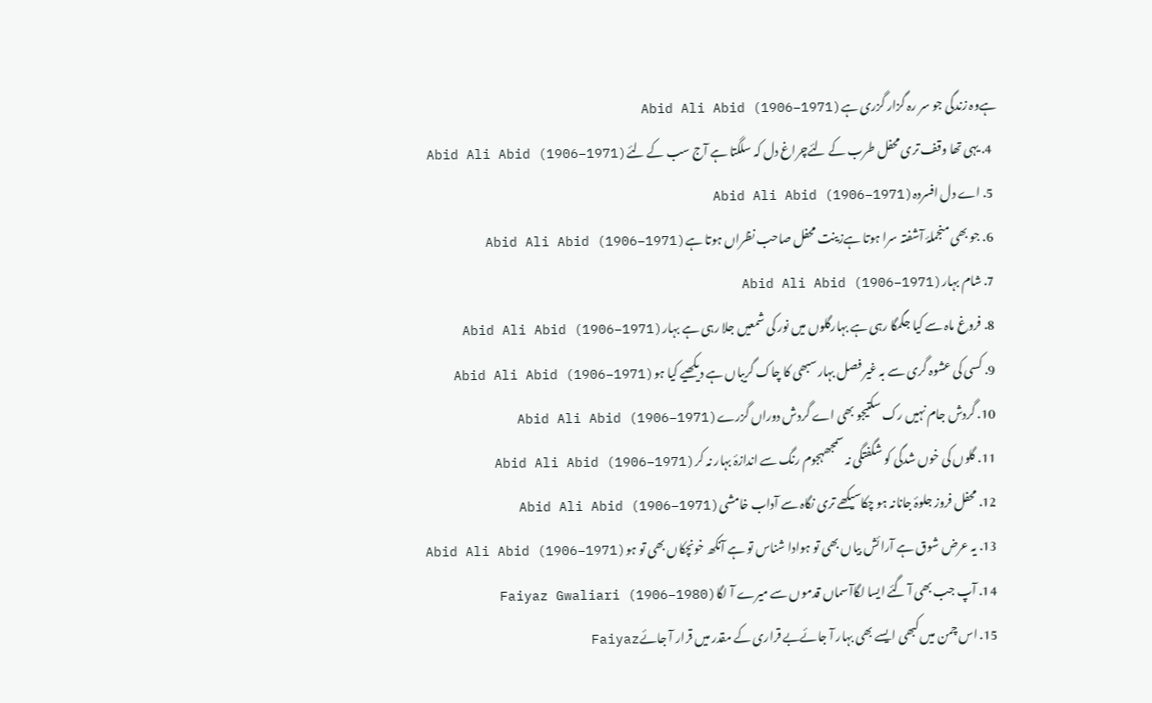ہےوہ زندگی جو سر رہ گزار گزری ہےAbid Ali Abid (1906–1971)
  4. یہی تھا وقف تری محفل طرب کے لئےچراغ دل کہ سلگتا ہے آج سب کے لئےAbid Ali Abid (1906–1971)
  5. اے دل افسردہAbid Ali Abid (1906–1971)
  6. جو بھی منجملۂ آشفتہ سرا ہوتا ہےزینت محفل صاحب نظراں ہوتا ہےAbid Ali Abid (1906–1971)
  7. شام بہارAbid Ali Abid (1906–1971)
  8. فروغ ماہ سے کیا جگمگا رہی ہے بہارگلوں میں نور کی شمعیں جلا رہی ہے بہارAbid Ali Abid (1906–1971)
  9. کسی کی عشوہ گری سے بہ غیر فصل بہارسبھی کا چاک گریباں ہے دیکھیے کیا ہوAbid Ali Abid (1906–1971)
  10. گردش جام نہیں رک سکتیجو بھی اے گردش دوراں گزرےAbid Ali Abid (1906–1971)
  11. گلوں کی خوں شدگی کو شگفتگی نہ سمجھہجوم رنگ سے اندازۂ بہار نہ کرAbid Ali Abid (1906–1971)
  12. محفل فروز جلوۂ جانانہ ہو چکاسیکھے تری نگاہ سے آداب خامشیAbid Ali Abid (1906–1971)
  13. یہ عرض شوق ہے آرائش بیاں بھی تو ہوادا شناس تو ہے آنکھ خونچکاں بھی تو ہوAbid Ali Abid (1906–1971)
  14. آپ جب بھی آ گئے ایسا لگاآسماں قدموں سے میرے آ لگاFaiyaz Gwaliari (1906–1980)
  15. اس چمن میں کبھی ایسے بھی بہار آ جائےبے قراری کے مقدر میں قرار آ جائےFaiyaz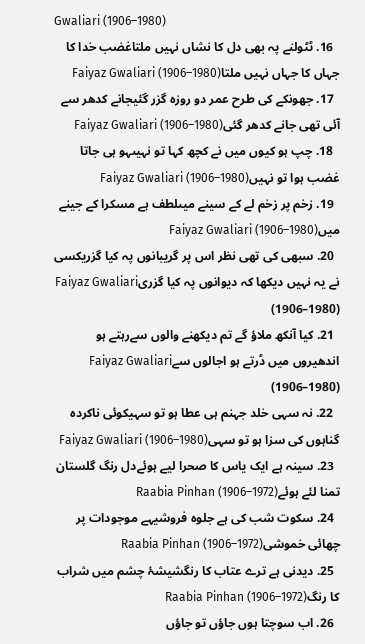Gwaliari (1906–1980)
  16. ٹٹولنے پہ بھی دل کا نشاں نہیں ملتاغضب خدا کا جہاں کا جہاں نہیں ملتاFaiyaz Gwaliari (1906–1980)
  17. جھونکے کی طرح عمر دو روزہ گزر گئیجانے کدھر سے آئی تھی جانے کدھر گئیFaiyaz Gwaliari (1906–1980)
  18. چپ ہو کیوں میں نے کچھ کہا تو نہیںہو ہی جاتا غضب ہوا تو نہیںFaiyaz Gwaliari (1906–1980)
  19. زخم پر زخم لے کے سینے میںلطف ہے مسکرا کے جینے میںFaiyaz Gwaliari (1906–1980)
  20. سبھی کی تھی نظر اس پر گریبانوں پہ کیا گزریکسی نے یہ نہیں دیکھا کہ دیوانوں پہ کیا گزریFaiyaz Gwaliari (1906–1980)
  21. کیا آنکھ ملاؤ گے تم دیکھنے والوں سےرہتے ہو اندھیروں میں ڈرتے ہو اجالوں سےFaiyaz Gwaliari (1906–1980)
  22. نہ سہی خلد جہنم ہی عطا ہو تو سہیکوئی ناکردہ گناہوں کی سزا ہو تو سہیFaiyaz Gwaliari (1906–1980)
  23. سینہ ہے ایک یاس کا صحرا لیے ہوئےدل رنگ گلستان تمنا لئے ہوئےRaabia Pinhan (1906–1972)
  24. سکوت شب کی ہے جلوہ فروشیہے موجودات پر چھائی خموشیRaabia Pinhan (1906–1972)
  25. دیدنی ہے ترے عتاب کا رنگشیشۂ چشم میں شراب کا رنگRaabia Pinhan (1906–1972)
  26. اب سوچتا ہوں جاؤں تو جاؤں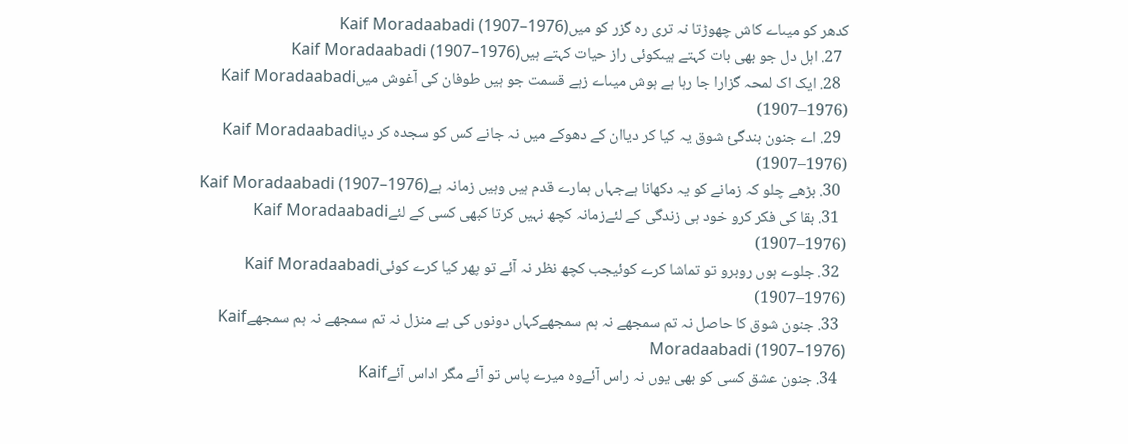کدھر کو میںاے کاش چھوڑتا نہ تری رہ گزر کو میںKaif Moradaabadi (1907–1976)
  27. اہل دل جو بھی بات کہتے ہیںکوئی راز حیات کہتے ہیںKaif Moradaabadi (1907–1976)
  28. ایک اک لمحہ گزارا جا رہا ہے ہوش میںاے زہے قسمت جو ہیں طوفان کی آغوش میںKaif Moradaabadi (1907–1976)
  29. اے جنون بندگیٔ شوق یہ کیا کر دیاان کے دھوکے میں نہ جانے کس کو سجدہ کر دیاKaif Moradaabadi (1907–1976)
  30. بڑھے چلو کہ زمانے کو یہ دکھانا ہےجہاں ہمارے قدم ہیں وہیں زمانہ ہےKaif Moradaabadi (1907–1976)
  31. بقا کی فکر کرو خود ہی زندگی کے لئےزمانہ کچھ نہیں کرتا کبھی کسی کے لئےKaif Moradaabadi (1907–1976)
  32. جلوے ہوں روبرو تو تماشا کرے کوئیجب کچھ نظر نہ آئے تو پھر کیا کرے کوئیKaif Moradaabadi (1907–1976)
  33. جنون شوق کا حاصل نہ تم سمجھے نہ ہم سمجھےکہاں دونوں کی ہے منزل نہ تم سمجھے نہ ہم سمجھےKaif Moradaabadi (1907–1976)
  34. جنون عشق کسی کو بھی یوں نہ راس آئےوہ میرے پاس تو آئے مگر اداس آئےKaif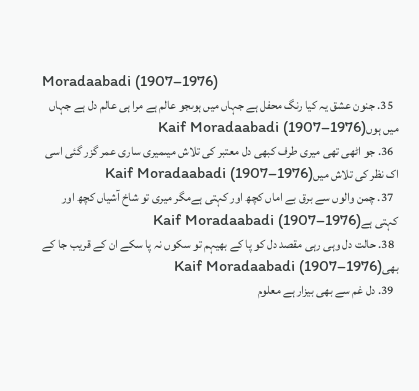Moradaabadi (1907–1976)
  35. جنون عشق یہ کیا رنگ محفل ہے جہاں میں ہوںجو عالم ہے مرا ہی عالم دل ہے جہاں میں ہوںKaif Moradaabadi (1907–1976)
  36. جو اٹھی تھی میری طرف کبھی دل معتبر کی تلاش میںمیری ساری عمر گزر گئی اسی اک نظر کی تلاش میںKaif Moradaabadi (1907–1976)
  37. چمن والوں سے برق بے اماں کچھ اور کہتی ہےمگر میری تو شاخ آشیاں کچھ اور کہتی ہےKaif Moradaabadi (1907–1976)
  38. حالت دل وہی رہی مقصد دل کو پا کے بھیہم تو سکوں نہ پا سکے ان کے قریب جا کے بھیKaif Moradaabadi (1907–1976)
  39. دل غم سے بھی بیزار ہے معلوم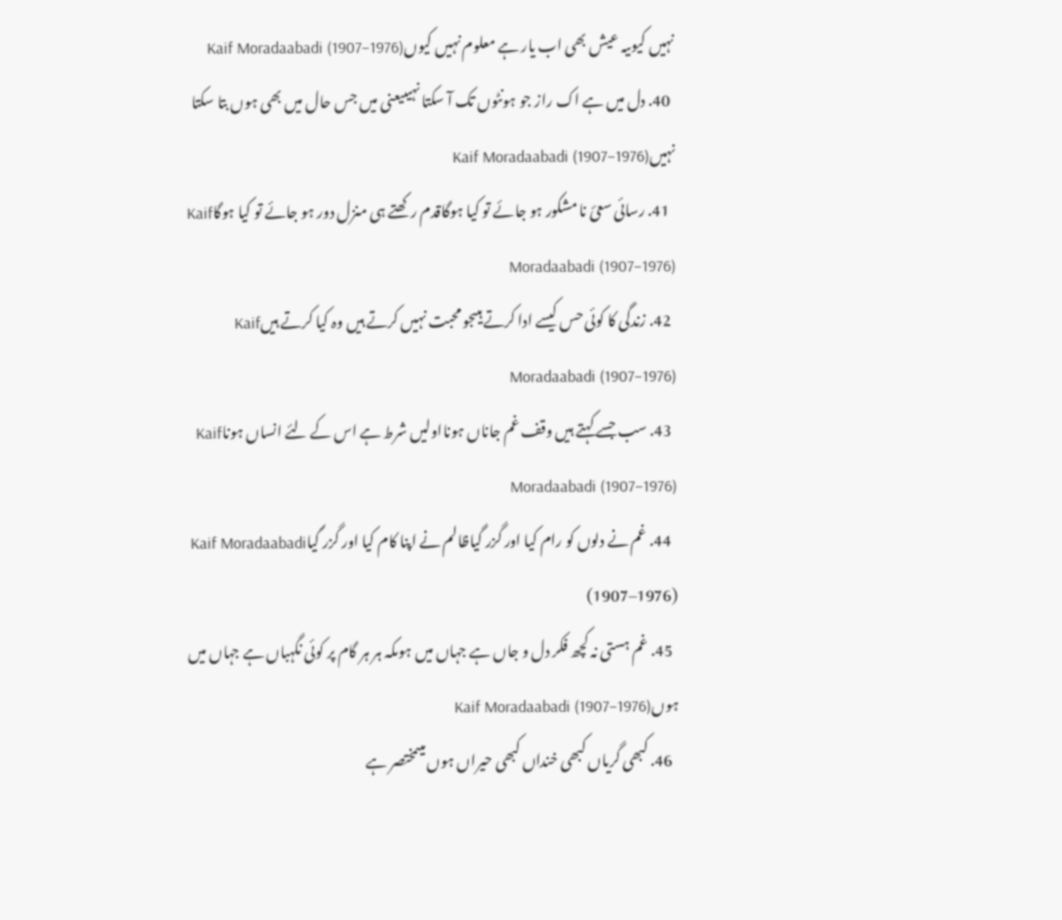نہیں کیوںیہ عیش بھی اب یار ہے معلوم نہیں کیوںKaif Moradaabadi (1907–1976)
  40. دل میں ہے اک راز جو ہونٹوں تک آ سکتا نہیںیعنی میں جس حال میں بھی ہوں بتا سکتا نہیںKaif Moradaabadi (1907–1976)
  41. رسائی سعئ نا مشکور ہو جائے تو کیا ہوگاقدم رکھتے ہی منزل دور ہو جائے تو کیا ہوگاKaif Moradaabadi (1907–1976)
  42. زندگی کا کوئی حس کیسے ادا کرتے ہیںجو محبت نہیں کرتے ہیں وہ کیا کرتے ہیںKaif Moradaabadi (1907–1976)
  43. سب جسے کہتے ہیں وقف غم جاناں ہونااولیں شرط ہے اس کے لئے انساں ہوناKaif Moradaabadi (1907–1976)
  44. غم نے دلوں کو رام کیا اور گزر گیاظالم نے اپنا کام کیا اور گزر گیاKaif Moradaabadi (1907–1976)
  45. غم ہستی نہ کچھ فکر دل و جاں ہے جہاں میں ہوںکہ ہر ہر گام پر کوئی نگہباں ہے جہاں میں ہوںKaif Moradaabadi (1907–1976)
  46. کبھی گریاں کبھی خنداں کبھی حیراں ہوں میںمختصر ہے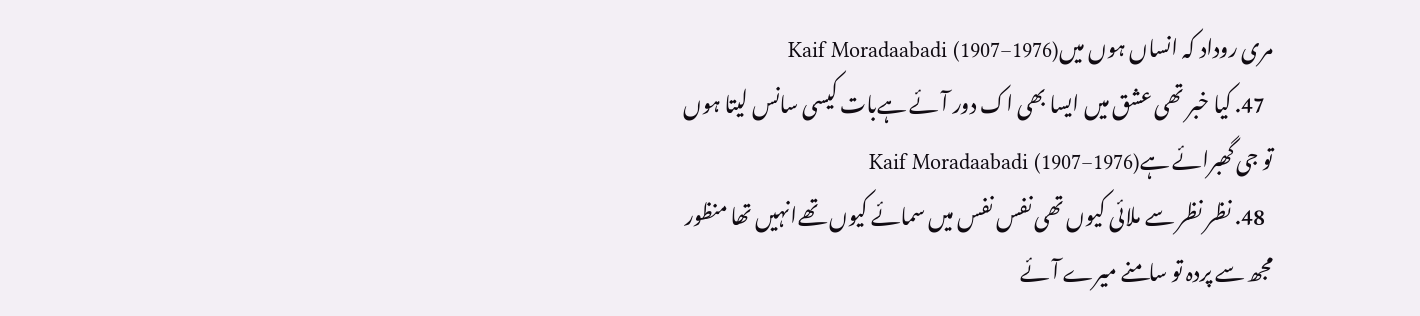مری روداد کہ انساں ہوں میںKaif Moradaabadi (1907–1976)
  47. کیا خبر تھی عشق میں ایسا بھی اک دور آئے ہےبات کیسی سانس لیتا ہوں تو جی گھبرائے ہےKaif Moradaabadi (1907–1976)
  48. نظر نظر سے ملائی کیوں تھی نفس نفس میں سمائے کیوں تھےانہیں تھا منظور مجھ سے پردہ تو سامنے میرے آئے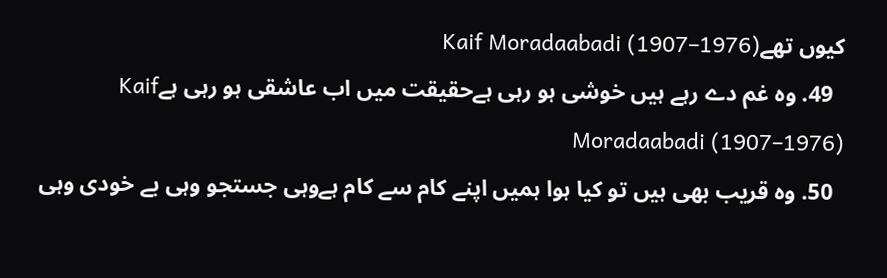کیوں تھےKaif Moradaabadi (1907–1976)
  49. وہ غم دے رہے ہیں خوشی ہو رہی ہےحقیقت میں اب عاشقی ہو رہی ہےKaif Moradaabadi (1907–1976)
  50. وہ قریب بھی ہیں تو کیا ہوا ہمیں اپنے کام سے کام ہےوہی جستجو وہی بے خودی وہی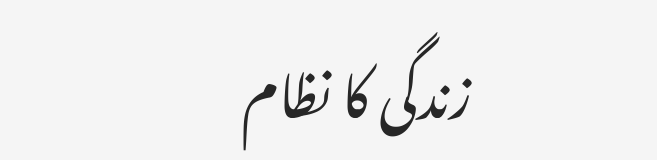زندگی کا نظام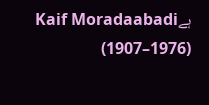ہےKaif Moradaabadi (1907–1976)